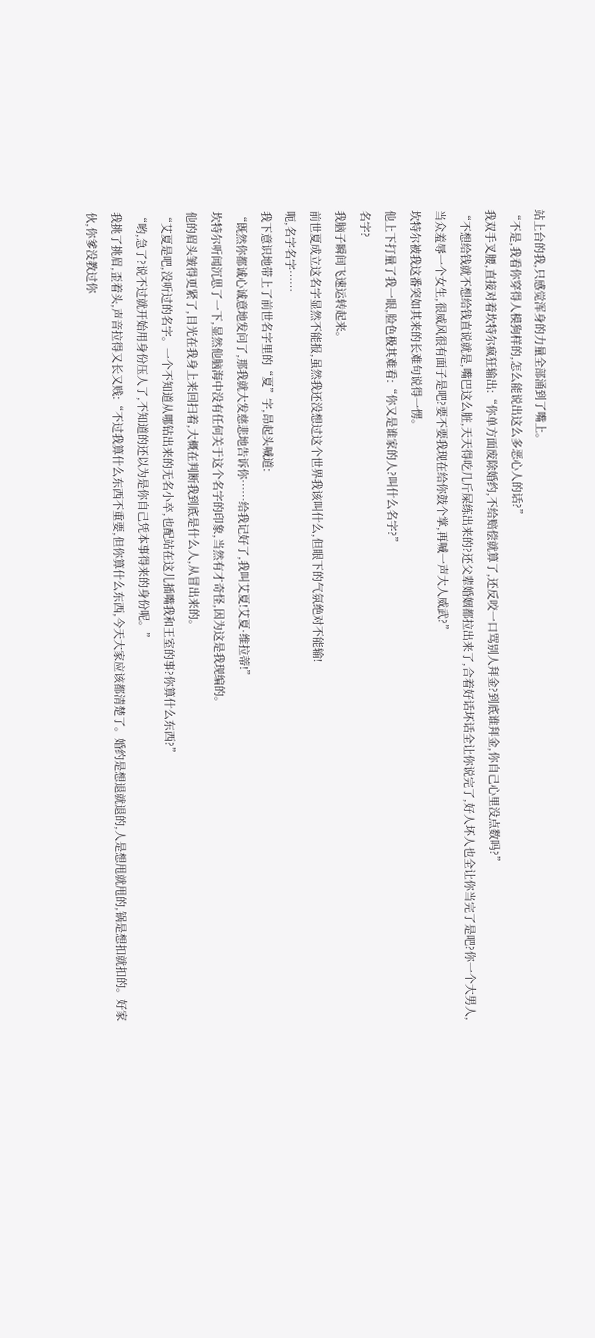站上台的我,只感觉浑身的力量全部涌到了嘴上。
“不是,我看你穿得人模狗样的,怎么能说出这么多恶心人的话?”
我双手叉腰,直接对着坎特尔疯狂输出:“你单方面废除婚约,不给赔偿就算了,还反咬一口骂别人拜金?到底谁拜金,你自己心里没点数吗?”
“不想给钱就不想给钱直说就是,嘴巴这么脏,天天得吃几斤屎练出来的?还父辈婚姻都拉出来了,合着好话坏话全让你说完了,好人坏人也全让你当完了是吧?你一个大男人,当众羞辱一个女生,很威风很有面子是吧?要不要我现在给你鼓个掌,再喊一声大人威武?”
坎特尔被我这番突如其来的长难句说得一愣。
他上下打量了我一眼,脸色极其难看:“你又是谁家的人?叫什么名字?”
名字?
我脑子瞬间飞速运转起来。
前世夏成立这名字显然不能报,虽然我还没想过这个世界我该叫什么,但眼下的气氛绝对不能输!
呃,名字名字……
我下意识地带上了前世名字里的“夏”字,昂起头喊道:
“既然你都诚心诚意地发问了,那我就大发慈悲地告诉你……给我记好了,我叫艾夏!艾夏·维拉蒂!”
坎特尔听闻沉思了一下,显然他脑海中没有任何关于这个名字的印象,当然有才奇怪,因为这是我现编的。
他的眉头皱得更紧了,目光在我身上来回扫着,大概在判断我到底是什么人,从冒出来的。
“艾夏是吧,没听过的名字。一个不知道从哪钻出来的无名小卒,也配站在这儿插嘴我和王室的事?你算什么东西?”
“哟,急了?说不过就开始用身份压人了,不知道的还以为是你自己凭本事得来的身份呢。”
我挑了挑眉,歪着头,声音拉得又长又贱:“不过我算什么东西不重要,但你算什么东西,今天大家应该都清楚了。婚约是想退就退的,人是想甩就甩的,锅是想扣就扣的。好家伙,你爹没教过你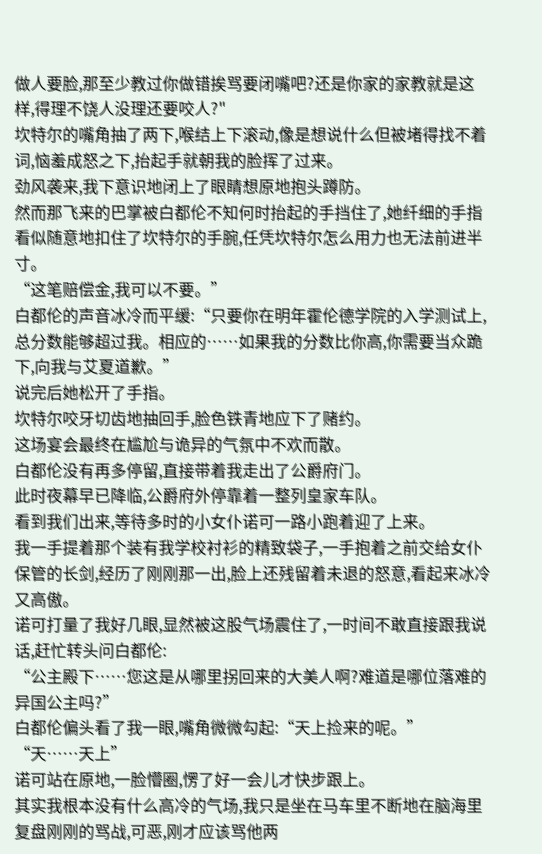做人要脸,那至少教过你做错挨骂要闭嘴吧?还是你家的家教就是这样,得理不饶人没理还要咬人?"
坎特尔的嘴角抽了两下,喉结上下滚动,像是想说什么但被堵得找不着词,恼羞成怒之下,抬起手就朝我的脸挥了过来。
劲风袭来,我下意识地闭上了眼睛想原地抱头蹲防。
然而那飞来的巴掌被白都伦不知何时抬起的手挡住了,她纤细的手指看似随意地扣住了坎特尔的手腕,任凭坎特尔怎么用力也无法前进半寸。
“这笔赔偿金,我可以不要。”
白都伦的声音冰冷而平缓:“只要你在明年霍伦德学院的入学测试上,总分数能够超过我。相应的……如果我的分数比你高,你需要当众跪下,向我与艾夏道歉。”
说完后她松开了手指。
坎特尔咬牙切齿地抽回手,脸色铁青地应下了赌约。
这场宴会最终在尴尬与诡异的气氛中不欢而散。
白都伦没有再多停留,直接带着我走出了公爵府门。
此时夜幕早已降临,公爵府外停靠着一整列皇家车队。
看到我们出来,等待多时的小女仆诺可一路小跑着迎了上来。
我一手提着那个装有我学校衬衫的精致袋子,一手抱着之前交给女仆保管的长剑,经历了刚刚那一出,脸上还残留着未退的怒意,看起来冰冷又高傲。
诺可打量了我好几眼,显然被这股气场震住了,一时间不敢直接跟我说话,赶忙转头问白都伦:
“公主殿下……您这是从哪里拐回来的大美人啊?难道是哪位落难的异国公主吗?”
白都伦偏头看了我一眼,嘴角微微勾起:“天上捡来的呢。”
“天……天上”
诺可站在原地,一脸懵圈,愣了好一会儿才快步跟上。
其实我根本没有什么高冷的气场,我只是坐在马车里不断地在脑海里复盘刚刚的骂战,可恶,刚才应该骂他两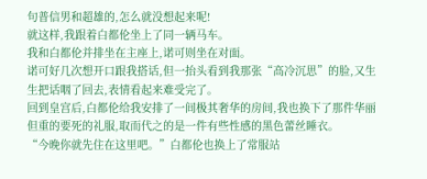句普信男和超雄的,怎么就没想起来呢!
就这样,我跟着白都伦坐上了同一辆马车。
我和白都伦并排坐在主座上,诺可则坐在对面。
诺可好几次想开口跟我搭话,但一抬头看到我那张“高冷沉思”的脸,又生生把话咽了回去,表情看起来难受完了。
回到皇宫后,白都伦给我安排了一间极其奢华的房间,我也换下了那件华丽但重的要死的礼服,取而代之的是一件有些性感的黑色蕾丝睡衣。
“今晚你就先住在这里吧。”白都伦也换上了常服站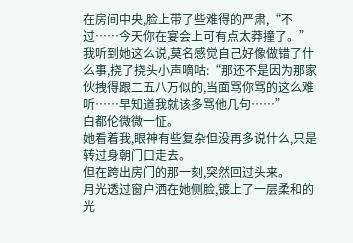在房间中央,脸上带了些难得的严肃,“不过……今天你在宴会上可有点太莽撞了。”
我听到她这么说,莫名感觉自己好像做错了什么事,挠了挠头小声嘀咕:“那还不是因为那家伙拽得跟二五八万似的,当面骂你骂的这么难听……早知道我就该多骂他几句……”
白都伦微微一怔。
她看着我,眼神有些复杂但没再多说什么,只是转过身朝门口走去。
但在跨出房门的那一刻,突然回过头来。
月光透过窗户洒在她侧脸,镀上了一层柔和的光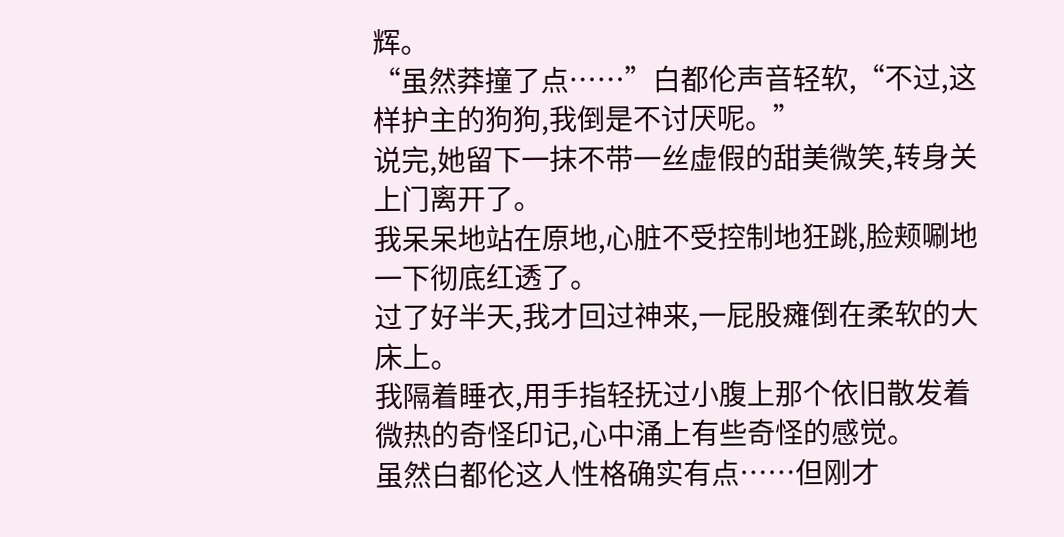辉。
“虽然莽撞了点……”白都伦声音轻软,“不过,这样护主的狗狗,我倒是不讨厌呢。”
说完,她留下一抹不带一丝虚假的甜美微笑,转身关上门离开了。
我呆呆地站在原地,心脏不受控制地狂跳,脸颊唰地一下彻底红透了。
过了好半天,我才回过神来,一屁股瘫倒在柔软的大床上。
我隔着睡衣,用手指轻抚过小腹上那个依旧散发着微热的奇怪印记,心中涌上有些奇怪的感觉。
虽然白都伦这人性格确实有点……但刚才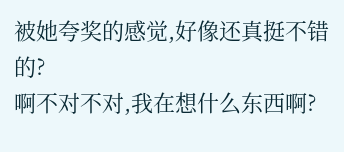被她夸奖的感觉,好像还真挺不错的?
啊不对不对,我在想什么东西啊?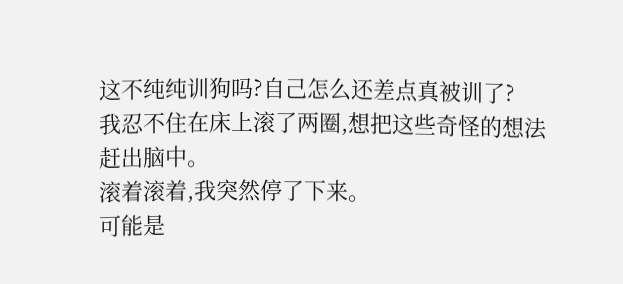这不纯纯训狗吗?自己怎么还差点真被训了?
我忍不住在床上滚了两圈,想把这些奇怪的想法赶出脑中。
滚着滚着,我突然停了下来。
可能是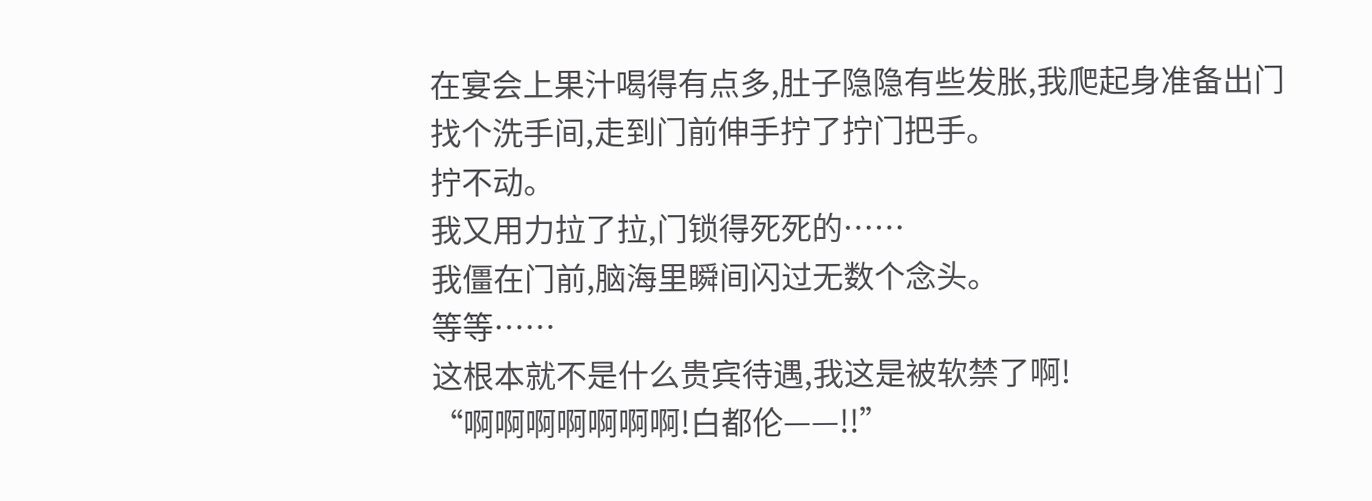在宴会上果汁喝得有点多,肚子隐隐有些发胀,我爬起身准备出门找个洗手间,走到门前伸手拧了拧门把手。
拧不动。
我又用力拉了拉,门锁得死死的……
我僵在门前,脑海里瞬间闪过无数个念头。
等等……
这根本就不是什么贵宾待遇,我这是被软禁了啊!
“啊啊啊啊啊啊啊!白都伦——!!”